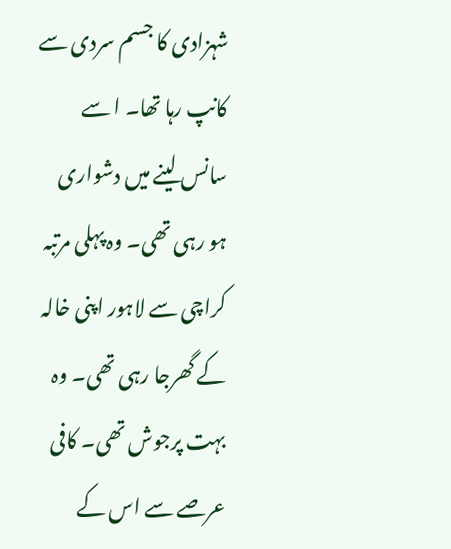شہزادی کا جسم سردی سے کانپ رہا تھا۔ ا سے سانس لینے میں دشواری ہو رہی تھی۔ وہ پہلی مرتبہ کراچی سے لاہور اپنی خالہ کے گھرجا رہی تھی۔ وہ بہت پرجوش تھی۔ کافی عرصے سے اس کے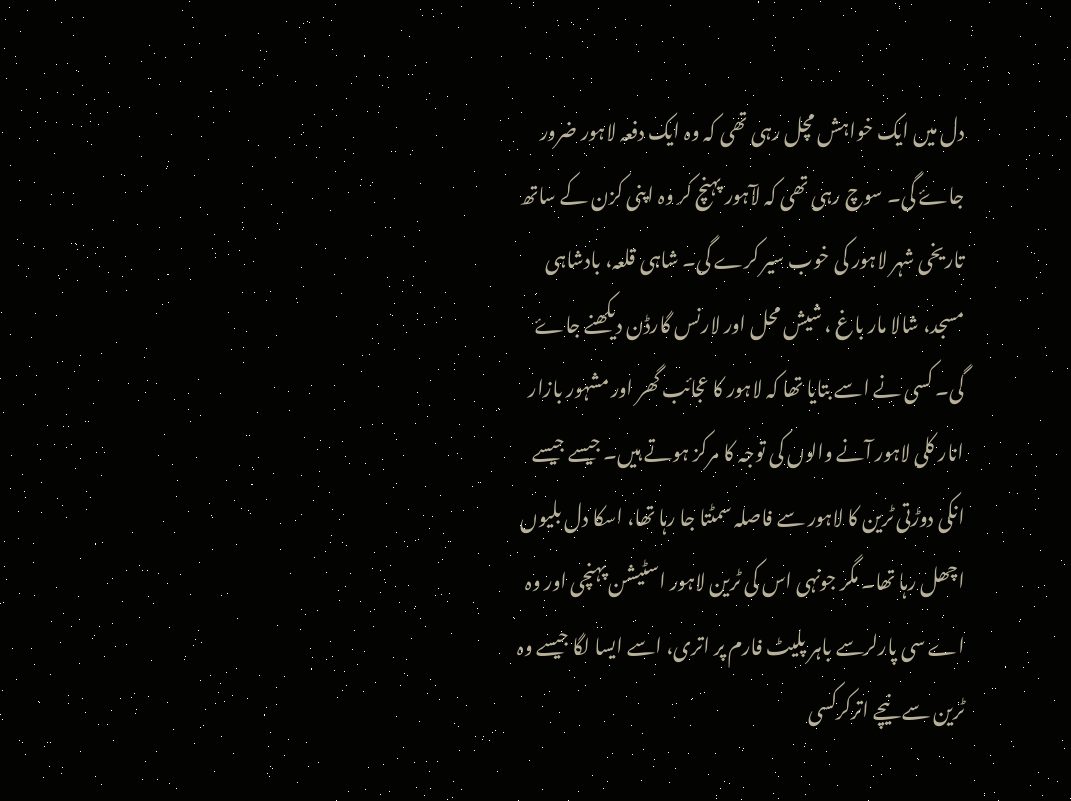دل میں ایک خواہش مچل رہی تھی کہ وہ ایک دفعہ لاہور ضرور جاۓ گی۔ سوچ رہی تھی کہ لآہور پہنچ کر وہ اپنی کزن کے ساتھ تاریخی شہر لاہور کی خوب سیر کرے گی۔ شاہی قلعہ، بادشاہی مسجد، شالا مار باغ ، شیش محل اور لارنس گارڈن دیکھنے جاۓ گی۔ کسی نے اسے بتایا تھا کہ لاہور کا عجائب گھر اور مشہور بازار انار کلی لاہور آنے والوں کی توجہ کا مرکز ہوتے ہیں۔ جیسے جیسے انکی دوڑتی ٹرین کا لاہور سے فاصلہ سمٹتا جا رہا تھا، اسکا دل بلیوں اچھل رہا تھا۔ مگر جونہی اس کی ٹرین لاہور اسٹیشن پہنچی اور وہ اے سی پارلرسے باہر پلیٹ فارم پر اتری، اسے ایسا لگا جیسے وہ ٹرین سے نیچے اترکرکسی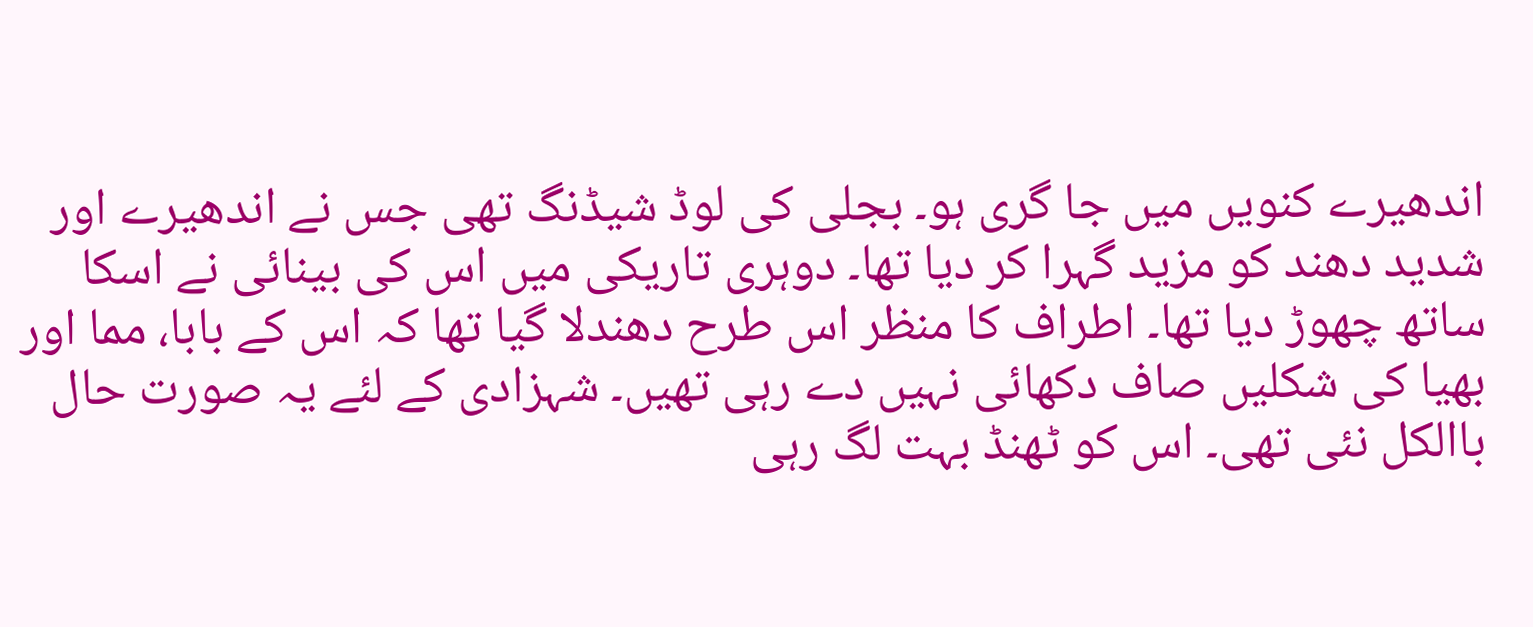اندھیرے کنویں میں جا گری ہو۔ بجلی کی لوڈ شیڈنگ تھی جس نے اندھیرے اور شدید دھند کو مزید گہرا کر دیا تھا۔ دوہری تاریکی میں اس کی بینائی نے اسکا ساتھ چھوڑ دیا تھا۔ اطراف کا منظر اس طرح دھندلا گیا تھا کہ اس کے بابا، مما اور بھیا کی شکلیں صاف دکھائی نہیں دے رہی تھیں۔ شہزادی کے لئے یہ صورت حال باالکل نئی تھی۔ اس کو ٹھنڈ بہت لگ رہی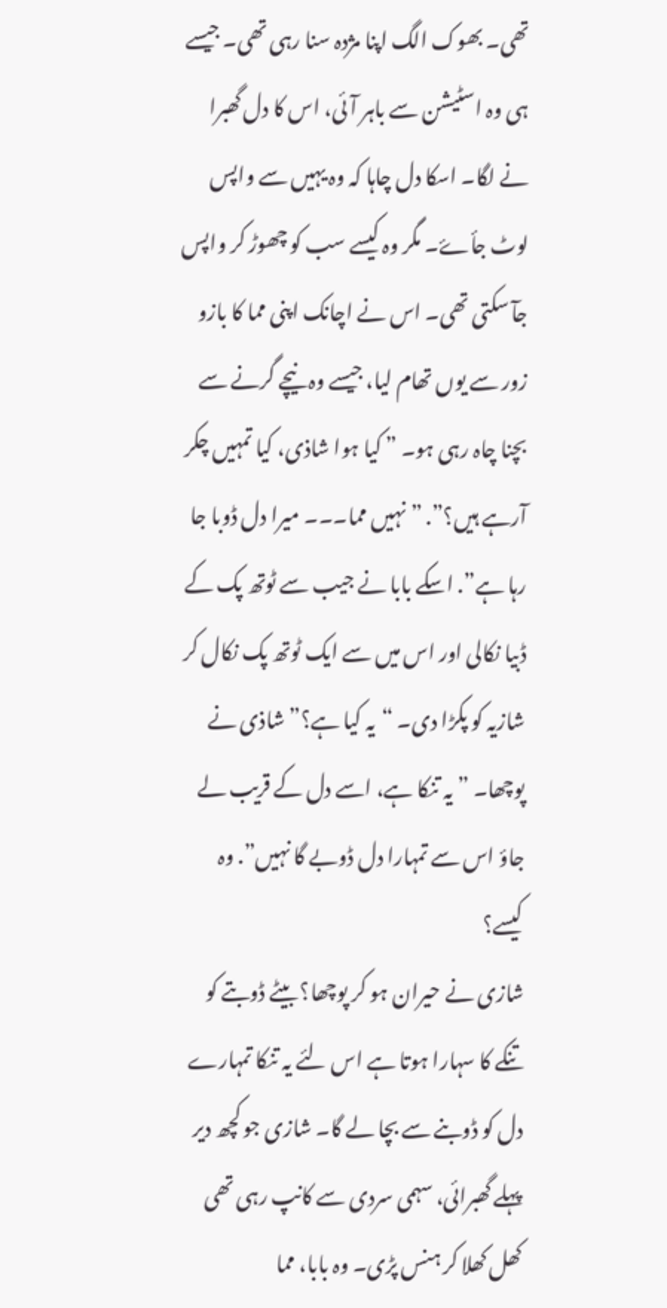تھی۔ بھوک الگ اپنا مژدہ سنا رہی تھی۔ جیسے ہی وہ اسٹیشن سے باہر آئی، اس کا دل گھبرا نے لگا۔ اسکا دل چاہا کہ وہ یہیں سے واپس لوٹ جأۓ۔ مگر وہ کیسے سب کو چھوڑ کر واپس جآ سکتی تھی۔ اس نے اچانک اپنی مما کا بازو زور سے یوں تھام لیا، جیسے وہ نیچے گرنے سے بچنا چاہ رہی ہو۔ ” کیا ہوا شاذی، کیا تمہیں چکر آرہے ہیں؟”. ” نہیں مما۔۔۔ میرا دل ڈوبا جا رہا ہے”. اسکے بابا نے جیب سے ٹوتھ پک کے ڈبیا نکالی اور اس میں سے ایک ٹوتھ پک نکال کر شازیہ کو پکڑا دی۔ “یہ کیا ہے؟” شاذی نے پوچھا۔ ” یہ تنکا ہے، اسے دل کے قریب لے جاؤ اس سے تمہارا دل ڈوبے گا نہیں”. وہ کیسے؟
شازی نے حیران ہو کر پوچھا؟ بیٹے ڈوبتے کو تنکے کا سہارا ہوتا ہے اس لئے یہ تنکا تمہارے دل کو ڈوبنے سے بچا لے گا۔ شازی جو کچھ دیر پہلے گھبرائی، سہمی سردی سے کانپ رہی تھی کھل کھلا کر ہنس پڑی۔ وہ بابا، مما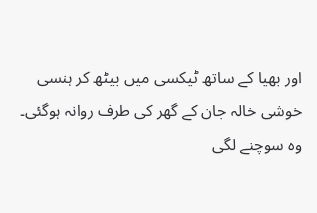اور بھیا کے ساتھ ٹیکسی میں بیٹھ کر ہنسی خوشی خالہ جان کے گھر کی طرف روانہ ہوگئی۔ وہ سوچنے لگی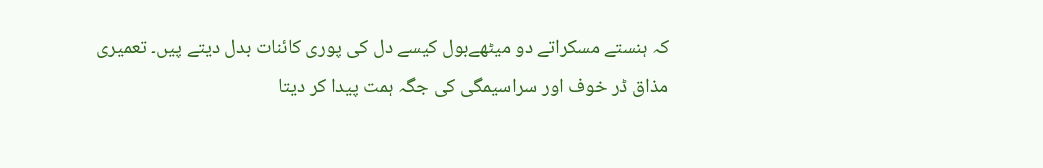کہ ہنستے مسکراتے دو میٹھےبول کیسے دل کی پوری کائنات بدل دیتے پیں۔ تعمیری مذاق ڈر خوف اور سراسیمگی کی جگہ ہمت پیدا کر دیتا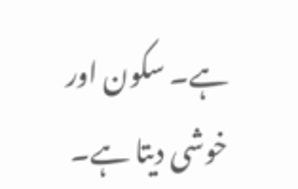ہے۔ سکون اور خوشی دیتا ہے۔